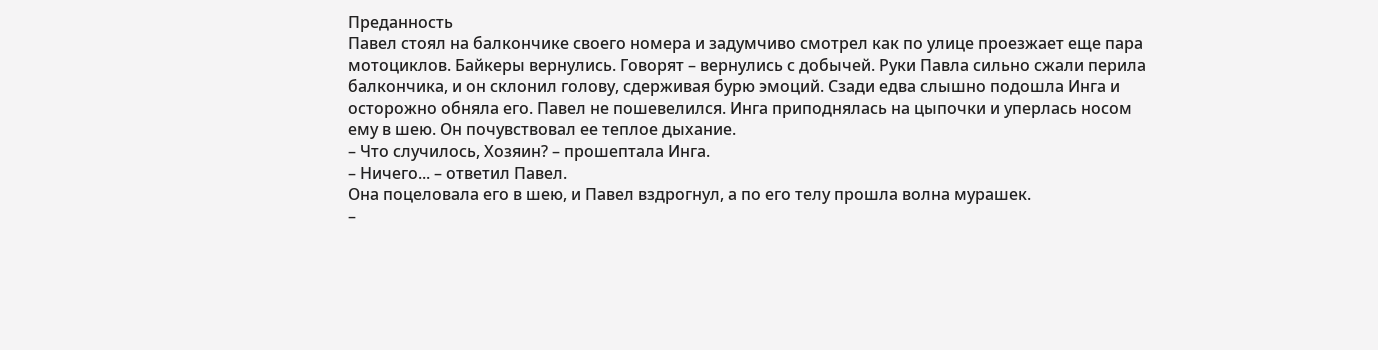Преданность
Павел стоял на балкончике своего номера и задумчиво смотрел как по улице проезжает еще пара мотоциклов. Байкеры вернулись. Говорят – вернулись с добычей. Руки Павла сильно сжали перила балкончика, и он склонил голову, сдерживая бурю эмоций. Сзади едва слышно подошла Инга и осторожно обняла его. Павел не пошевелился. Инга приподнялась на цыпочки и уперлась носом ему в шею. Он почувствовал ее теплое дыхание.
– Что случилось, Хозяин? – прошептала Инга.
– Ничего... – ответил Павел.
Она поцеловала его в шею, и Павел вздрогнул, а по его телу прошла волна мурашек.
–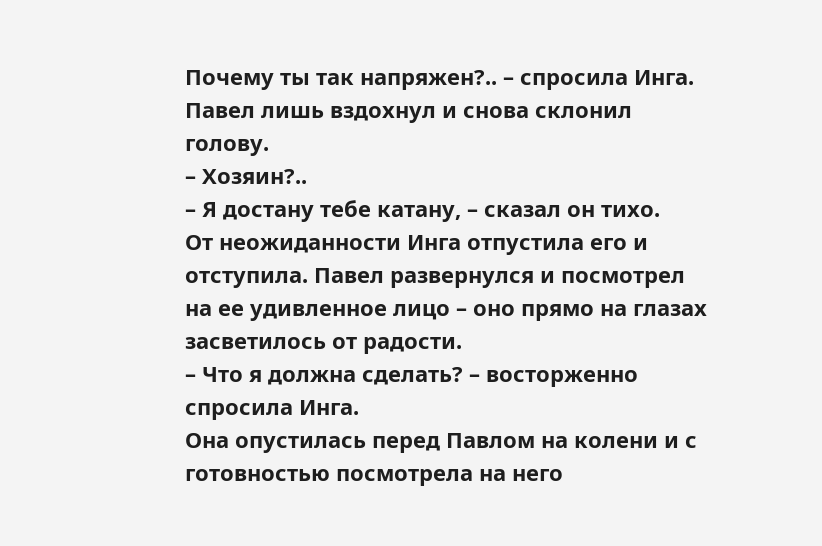Почему ты так напряжен?.. – спросила Инга.
Павел лишь вздохнул и снова склонил голову.
– Хозяин?..
– Я достану тебе катану, – сказал он тихо.
От неожиданности Инга отпустила его и отступила. Павел развернулся и посмотрел на ее удивленное лицо – оно прямо на глазах засветилось от радости.
– Что я должна сделать? – восторженно спросила Инга.
Она опустилась перед Павлом на колени и с готовностью посмотрела на него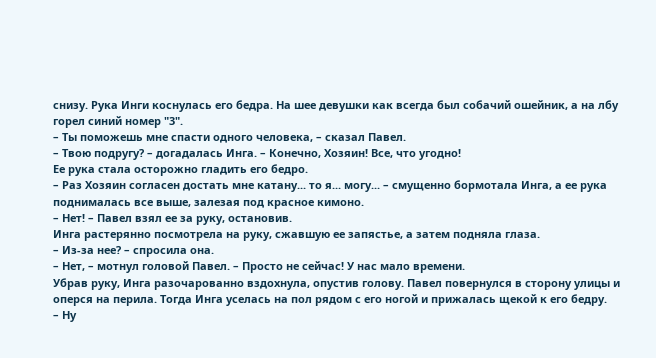снизу. Рука Инги коснулась его бедра. На шее девушки как всегда был собачий ошейник, а на лбу горел синий номер "3".
– Ты поможешь мне спасти одного человека, – сказал Павел.
– Твою подругу? – догадалась Инга. – Конечно, Хозяин! Все, что угодно!
Ее рука стала осторожно гладить его бедро.
– Раз Хозяин согласен достать мне катану... то я... могу... – смущенно бормотала Инга, а ее рука поднималась все выше, залезая под красное кимоно.
– Нет! – Павел взял ее за руку, остановив.
Инга растерянно посмотрела на руку, сжавшую ее запястье, а затем подняла глаза.
– Из-за нее? – спросила она.
– Нет, – мотнул головой Павел. – Просто не сейчас! У нас мало времени.
Убрав руку, Инга разочарованно вздохнула, опустив голову. Павел повернулся в сторону улицы и оперся на перила. Тогда Инга уселась на пол рядом с его ногой и прижалась щекой к его бедру.
– Ну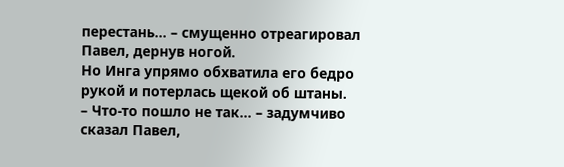перестань... – смущенно отреагировал Павел, дернув ногой.
Но Инга упрямо обхватила его бедро рукой и потерлась щекой об штаны.
– Что-то пошло не так... – задумчиво сказал Павел,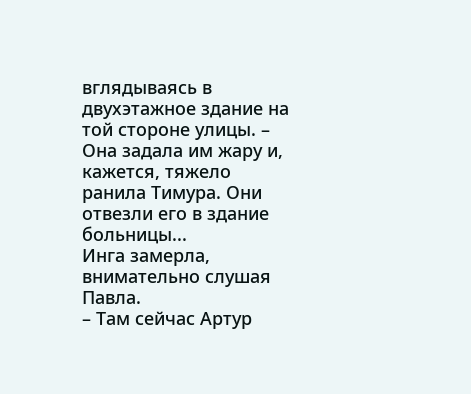вглядываясь в двухэтажное здание на той стороне улицы. – Она задала им жару и, кажется, тяжело ранила Тимура. Они отвезли его в здание больницы...
Инга замерла, внимательно слушая Павла.
– Там сейчас Артур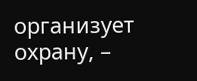организует охрану, –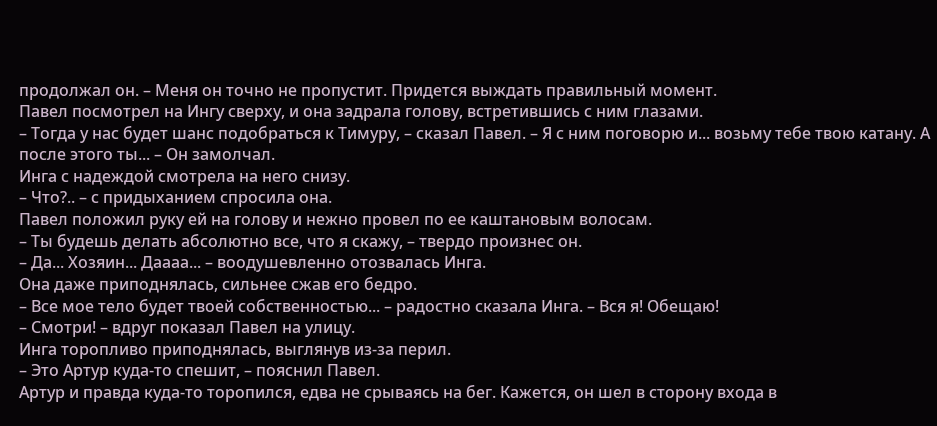продолжал он. – Меня он точно не пропустит. Придется выждать правильный момент.
Павел посмотрел на Ингу сверху, и она задрала голову, встретившись с ним глазами.
– Тогда у нас будет шанс подобраться к Тимуру, – сказал Павел. – Я с ним поговорю и... возьму тебе твою катану. А после этого ты... – Он замолчал.
Инга с надеждой смотрела на него снизу.
– Что?.. – с придыханием спросила она.
Павел положил руку ей на голову и нежно провел по ее каштановым волосам.
– Ты будешь делать абсолютно все, что я скажу, – твердо произнес он.
– Да... Хозяин... Даааа... – воодушевленно отозвалась Инга.
Она даже приподнялась, сильнее сжав его бедро.
– Все мое тело будет твоей собственностью... – радостно сказала Инга. – Вся я! Обещаю!
– Смотри! – вдруг показал Павел на улицу.
Инга торопливо приподнялась, выглянув из-за перил.
– Это Артур куда-то спешит, – пояснил Павел.
Артур и правда куда-то торопился, едва не срываясь на бег. Кажется, он шел в сторону входа в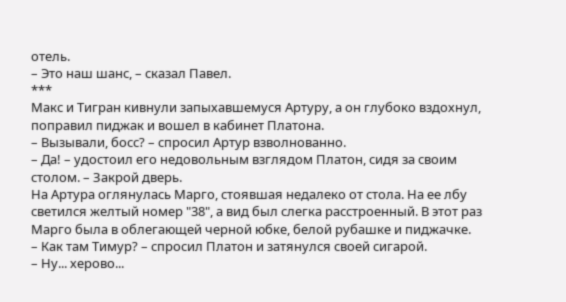отель.
– Это наш шанс, – сказал Павел.
***
Макс и Тигран кивнули запыхавшемуся Артуру, а он глубоко вздохнул, поправил пиджак и вошел в кабинет Платона.
– Вызывали, босс? – спросил Артур взволнованно.
– Да! – удостоил его недовольным взглядом Платон, сидя за своим столом. – Закрой дверь.
На Артура оглянулась Марго, стоявшая недалеко от стола. На ее лбу светился желтый номер "38", а вид был слегка расстроенный. В этот раз Марго была в облегающей черной юбке, белой рубашке и пиджачке.
– Как там Тимур? – спросил Платон и затянулся своей сигарой.
– Ну... херово...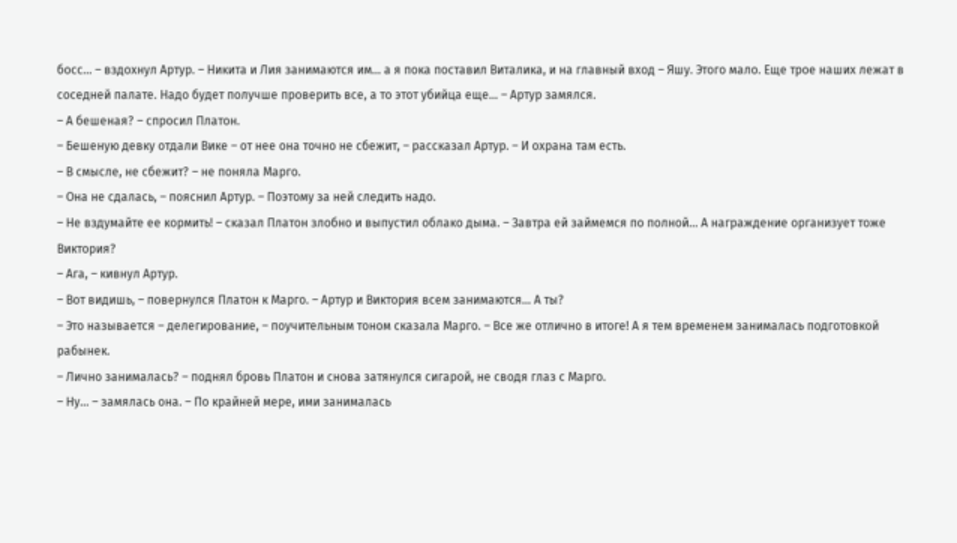босс... – вздохнул Артур. – Никита и Лия занимаются им... а я пока поставил Виталика, и на главный вход – Яшу. Этого мало. Еще трое наших лежат в соседней палате. Надо будет получше проверить все, а то этот убийца еще... – Артур замялся.
– А бешеная? – спросил Платон.
– Бешеную девку отдали Вике – от нее она точно не сбежит, – рассказал Артур. – И охрана там есть.
– В смысле, не сбежит? – не поняла Марго.
– Она не сдалась, – пояснил Артур. – Поэтому за ней следить надо.
– Не вздумайте ее кормить! – сказал Платон злобно и выпустил облако дыма. – Завтра ей займемся по полной... А награждение организует тоже Виктория?
– Ага, – кивнул Артур.
– Вот видишь, – повернулся Платон к Марго. – Артур и Виктория всем занимаются... А ты?
– Это называется – делегирование, – поучительным тоном сказала Марго. – Все же отлично в итоге! А я тем временем занималась подготовкой рабынек.
– Лично занималась? – поднял бровь Платон и снова затянулся сигарой, не сводя глаз с Марго.
– Ну... – замялась она. – По крайней мере, ими занималась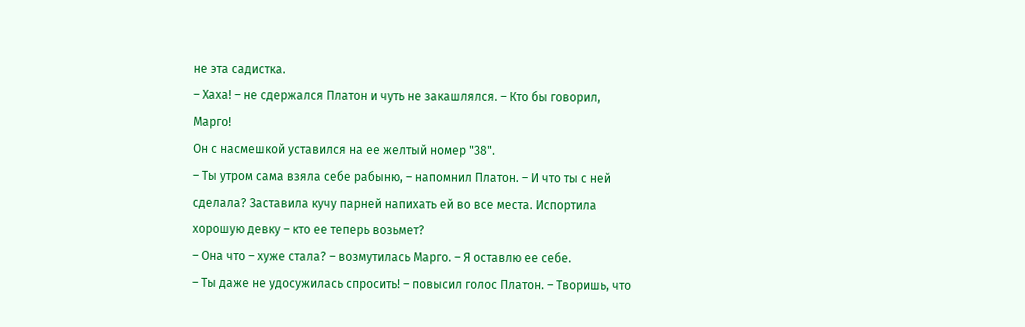не эта садистка.
– Хаха! – не сдержался Платон и чуть не закашлялся. – Кто бы говорил, Марго!
Он с насмешкой уставился на ее желтый номер "38".
– Ты утром сама взяла себе рабыню, – напомнил Платон. – И что ты с ней сделала? Заставила кучу парней напихать ей во все места. Испортила хорошую девку – кто ее теперь возьмет?
– Она что – хуже стала? – возмутилась Марго. – Я оставлю ее себе.
– Ты даже не удосужилась спросить! – повысил голос Платон. – Творишь, что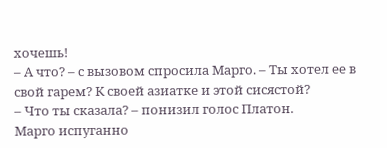хочешь!
– А что? – с вызовом спросила Марго. – Ты хотел ее в свой гарем? К своей азиатке и этой сисястой?
– Что ты сказала? – понизил голос Платон.
Марго испуганно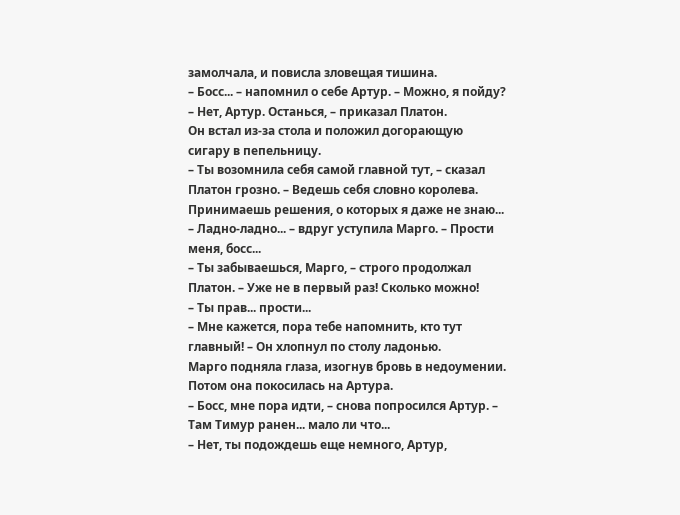замолчала, и повисла зловещая тишина.
– Босс... – напомнил о себе Артур. – Можно, я пойду?
– Нет, Артур. Останься, – приказал Платон.
Он встал из-за стола и положил догорающую сигару в пепельницу.
– Ты возомнила себя самой главной тут, – сказал Платон грозно. – Ведешь себя словно королева. Принимаешь решения, о которых я даже не знаю...
– Ладно-ладно... – вдруг уступила Марго. – Прости меня, босс...
– Ты забываешься, Марго, – строго продолжал Платон. – Уже не в первый раз! Сколько можно!
– Ты прав... прости...
– Мне кажется, пора тебе напомнить, кто тут главный! – Он хлопнул по столу ладонью.
Марго подняла глаза, изогнув бровь в недоумении. Потом она покосилась на Артура.
– Босс, мне пора идти, – снова попросился Артур. – Там Тимур ранен... мало ли что...
– Нет, ты подождешь еще немного, Артур,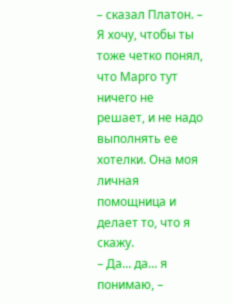– сказал Платон. – Я хочу, чтобы ты тоже четко понял, что Марго тут ничего не решает, и не надо выполнять ее хотелки. Она моя личная помощница и делает то, что я скажу.
– Да... да... я понимаю, –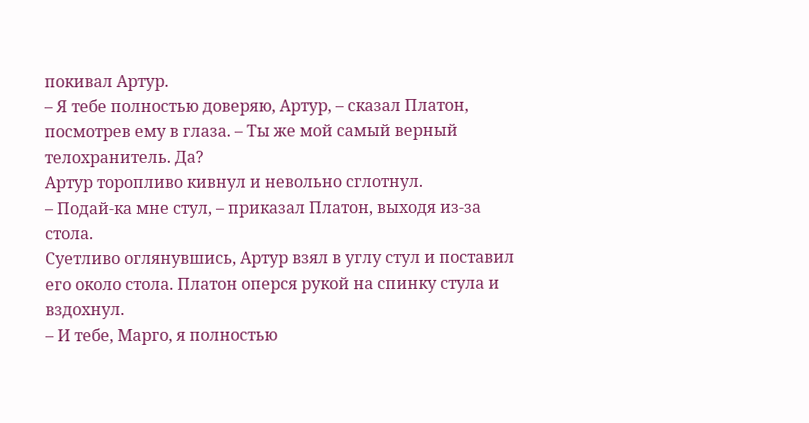покивал Артур.
– Я тебе полностью доверяю, Артур, – сказал Платон, посмотрев ему в глаза. – Ты же мой самый верный телохранитель. Да?
Артур торопливо кивнул и невольно сглотнул.
– Подай-ка мне стул, – приказал Платон, выходя из-за стола.
Суетливо оглянувшись, Артур взял в углу стул и поставил его около стола. Платон оперся рукой на спинку стула и вздохнул.
– И тебе, Марго, я полностью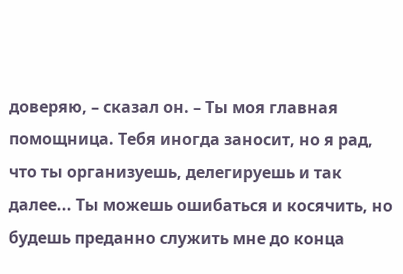доверяю, – сказал он. – Ты моя главная помощница. Тебя иногда заносит, но я рад, что ты организуешь, делегируешь и так далее... Ты можешь ошибаться и косячить, но будешь преданно служить мне до конца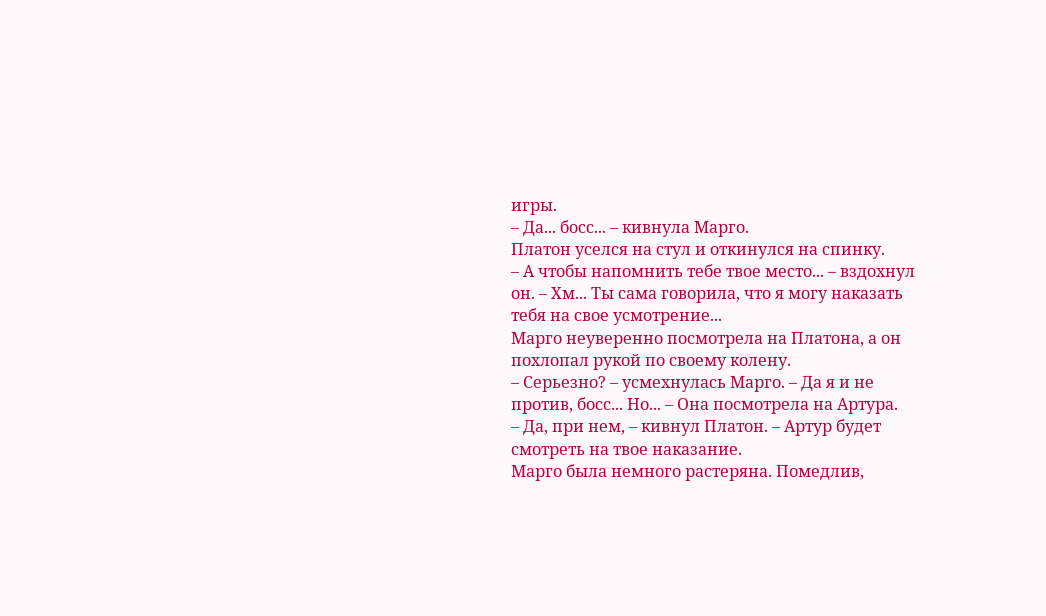игры.
– Да... босс... – кивнула Марго.
Платон уселся на стул и откинулся на спинку.
– А чтобы напомнить тебе твое место... – вздохнул он. – Хм... Ты сама говорила, что я могу наказать тебя на свое усмотрение...
Марго неуверенно посмотрела на Платона, а он похлопал рукой по своему колену.
– Серьезно? – усмехнулась Марго. – Да я и не против, босс... Но... – Она посмотрела на Артура.
– Да, при нем, – кивнул Платон. – Артур будет смотреть на твое наказание.
Марго была немного растеряна. Помедлив,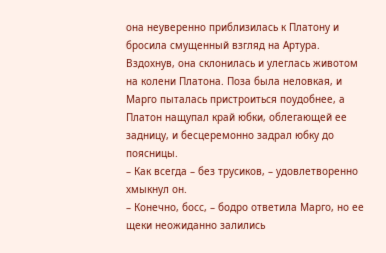она неуверенно приблизилась к Платону и бросила смущенный взгляд на Артура. Вздохнув, она склонилась и улеглась животом на колени Платона. Поза была неловкая, и Марго пыталась пристроиться поудобнее, а Платон нащупал край юбки, облегающей ее задницу, и бесцеремонно задрал юбку до поясницы.
– Как всегда – без трусиков, – удовлетворенно хмыкнул он.
– Конечно, босс, – бодро ответила Марго, но ее щеки неожиданно залились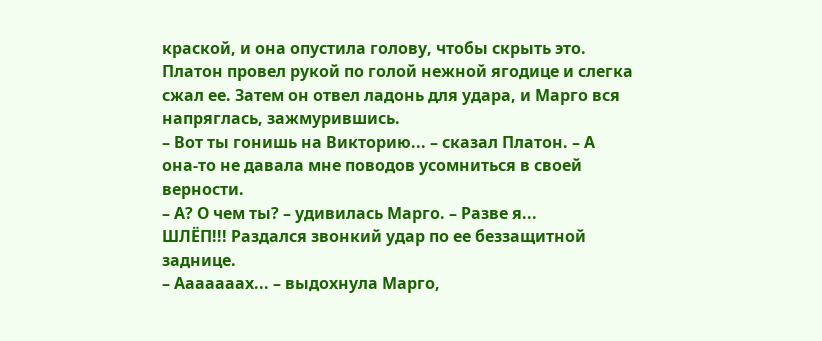краской, и она опустила голову, чтобы скрыть это.
Платон провел рукой по голой нежной ягодице и слегка сжал ее. Затем он отвел ладонь для удара, и Марго вся напряглась, зажмурившись.
– Вот ты гонишь на Викторию... – сказал Платон. – А она-то не давала мне поводов усомниться в своей верности.
– А? О чем ты? – удивилась Марго. – Разве я...
ШЛЁП!!! Раздался звонкий удар по ее беззащитной заднице.
– Ааааааах... – выдохнула Марго,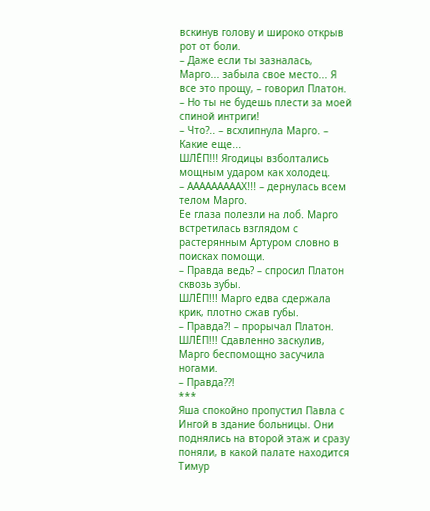вскинув голову и широко открыв рот от боли.
– Даже если ты зазналась, Марго... забыла свое место... Я все это прощу, – говорил Платон. – Но ты не будешь плести за моей спиной интриги!
– Что?.. – всхлипнула Марго. – Какие еще...
ШЛЁП!!! Ягодицы взболтались мощным ударом как холодец.
– АААААААААХ!!! – дернулась всем телом Марго.
Ее глаза полезли на лоб. Марго встретилась взглядом с растерянным Артуром словно в поисках помощи.
– Правда ведь? – спросил Платон сквозь зубы.
ШЛЁП!!! Марго едва сдержала крик, плотно сжав губы.
– Правда?! – прорычал Платон.
ШЛЁП!!! Сдавленно заскулив, Марго беспомощно засучила ногами.
– Правда??!
***
Яша спокойно пропустил Павла с Ингой в здание больницы. Они поднялись на второй этаж и сразу поняли, в какой палате находится Тимур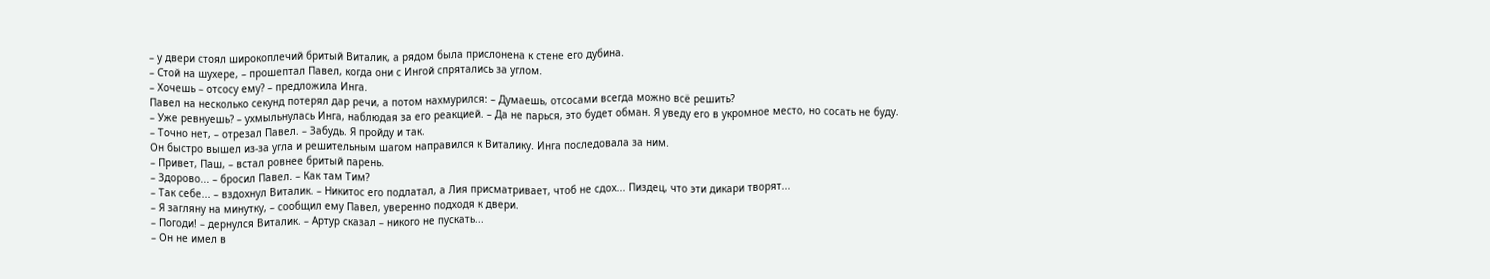– у двери стоял широкоплечий бритый Виталик, а рядом была прислонена к стене его дубина.
– Стой на шухере, – прошептал Павел, когда они с Ингой спрятались за углом.
– Хочешь – отсосу ему? – предложила Инга.
Павел на несколько секунд потерял дар речи, а потом нахмурился: – Думаешь, отсосами всегда можно всё решить?
– Уже ревнуешь? – ухмыльнулась Инга, наблюдая за его реакцией. – Да не парься, это будет обман. Я уведу его в укромное место, но сосать не буду.
– Точно нет, – отрезал Павел. – Забудь. Я пройду и так.
Он быстро вышел из-за угла и решительным шагом направился к Виталику. Инга последовала за ним.
– Привет, Паш, – встал ровнее бритый парень.
– Здорово... – бросил Павел. – Как там Тим?
– Так себе... – вздохнул Виталик. – Никитос его подлатал, а Лия присматривает, чтоб не сдох... Пиздец, что эти дикари творят...
– Я загляну на минутку, – сообщил ему Павел, уверенно подходя к двери.
– Погоди! – дернулся Виталик. – Артур сказал – никого не пускать...
– Он не имел в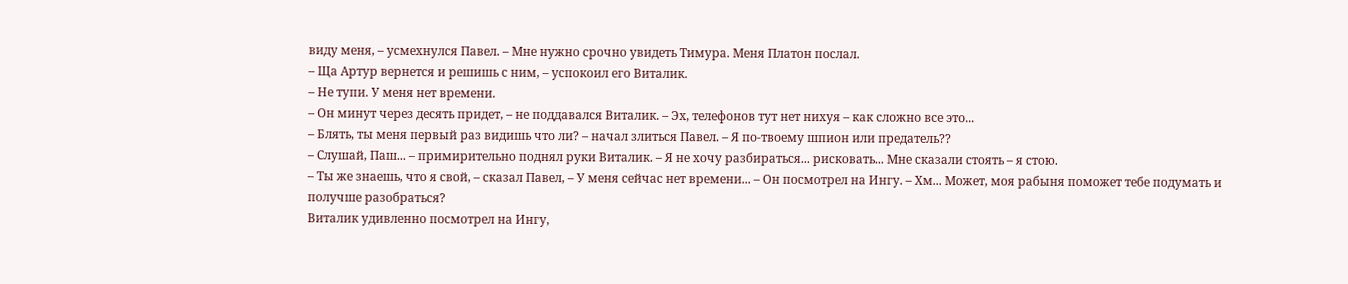виду меня, – усмехнулся Павел. – Мне нужно срочно увидеть Тимура. Меня Платон послал.
– Ща Артур вернется и решишь с ним, – успокоил его Виталик.
– Не тупи. У меня нет времени.
– Он минут через десять придет, – не поддавался Виталик. – Эх, телефонов тут нет нихуя – как сложно все это...
– Блять, ты меня первый раз видишь что ли? – начал злиться Павел. – Я по-твоему шпион или предатель??
– Слушай, Паш... – примирительно поднял руки Виталик. – Я не хочу разбираться... рисковать... Мне сказали стоять – я стою.
– Ты же знаешь, что я свой, – сказал Павел, – У меня сейчас нет времени... – Он посмотрел на Ингу. – Хм... Может, моя рабыня поможет тебе подумать и получше разобраться?
Виталик удивленно посмотрел на Ингу,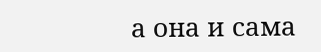а она и сама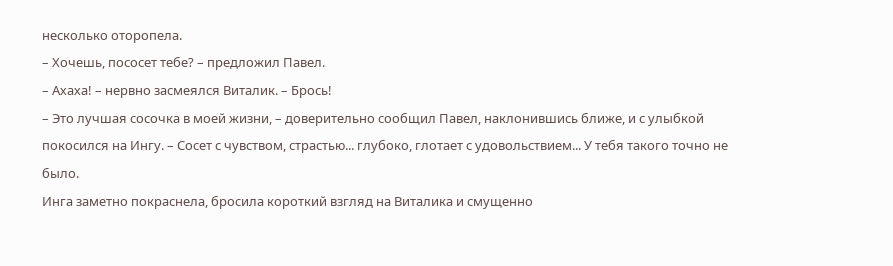несколько оторопела.
– Хочешь, пососет тебе? – предложил Павел.
– Ахаха! – нервно засмеялся Виталик. – Брось!
– Это лучшая сосочка в моей жизни, – доверительно сообщил Павел, наклонившись ближе, и с улыбкой покосился на Ингу. – Сосет с чувством, страстью... глубоко, глотает с удовольствием... У тебя такого точно не было.
Инга заметно покраснела, бросила короткий взгляд на Виталика и смущенно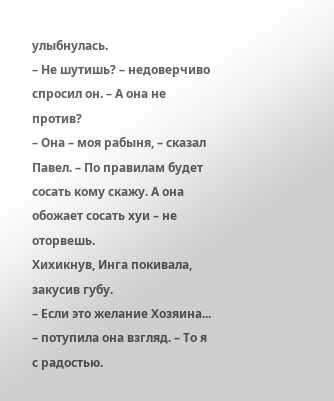улыбнулась.
– Не шутишь? – недоверчиво спросил он. – А она не против?
– Она – моя рабыня, – сказал Павел. – По правилам будет сосать кому скажу. А она обожает сосать хуи – не оторвешь.
Хихикнув, Инга покивала, закусив губу.
– Если это желание Хозяина... – потупила она взгляд. – То я с радостью.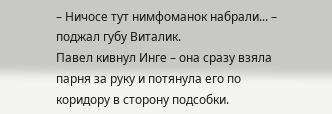– Ничосе тут нимфоманок набрали... – поджал губу Виталик.
Павел кивнул Инге – она сразу взяла парня за руку и потянула его по коридору в сторону подсобки.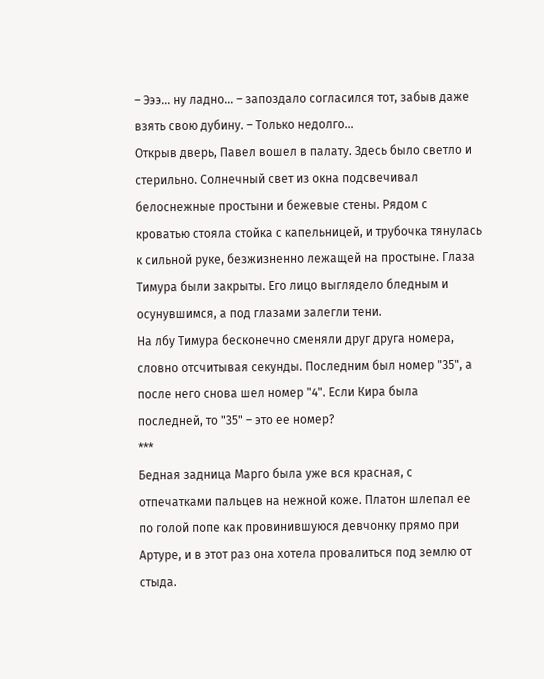– Эээ... ну ладно... – запоздало согласился тот, забыв даже взять свою дубину. – Только недолго...
Открыв дверь, Павел вошел в палату. Здесь было светло и стерильно. Солнечный свет из окна подсвечивал белоснежные простыни и бежевые стены. Рядом с кроватью стояла стойка с капельницей, и трубочка тянулась к сильной руке, безжизненно лежащей на простыне. Глаза Тимура были закрыты. Его лицо выглядело бледным и осунувшимся, а под глазами залегли тени.
На лбу Тимура бесконечно сменяли друг друга номера, словно отсчитывая секунды. Последним был номер "35", а после него снова шел номер "4". Если Кира была последней, то "35" – это ее номер?
***
Бедная задница Марго была уже вся красная, с отпечатками пальцев на нежной коже. Платон шлепал ее по голой попе как провинившуюся девчонку прямо при Артуре, и в этот раз она хотела провалиться под землю от стыда.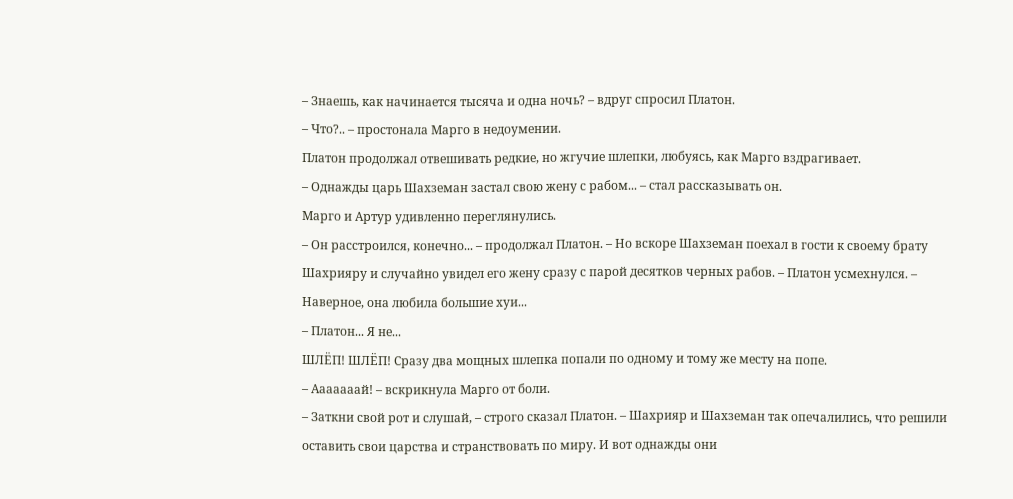– Знаешь, как начинается тысяча и одна ночь? – вдруг спросил Платон.
– Что?.. – простонала Марго в недоумении.
Платон продолжал отвешивать редкие, но жгучие шлепки, любуясь, как Марго вздрагивает.
– Однажды царь Шахземан застал свою жену с рабом... – стал рассказывать он.
Марго и Артур удивленно переглянулись.
– Он расстроился, конечно... – продолжал Платон. – Но вскоре Шахземан поехал в гости к своему брату Шахрияру и случайно увидел его жену сразу с парой десятков черных рабов. – Платон усмехнулся. – Наверное, она любила большие хуи...
– Платон... Я не...
ШЛЁП! ШЛЁП! Сразу два мощных шлепка попали по одному и тому же месту на попе.
– Ааааааай! – вскрикнула Марго от боли.
– Заткни свой рот и слушай, – строго сказал Платон. – Шахрияр и Шахземан так опечалились, что решили оставить свои царства и странствовать по миру. И вот однажды они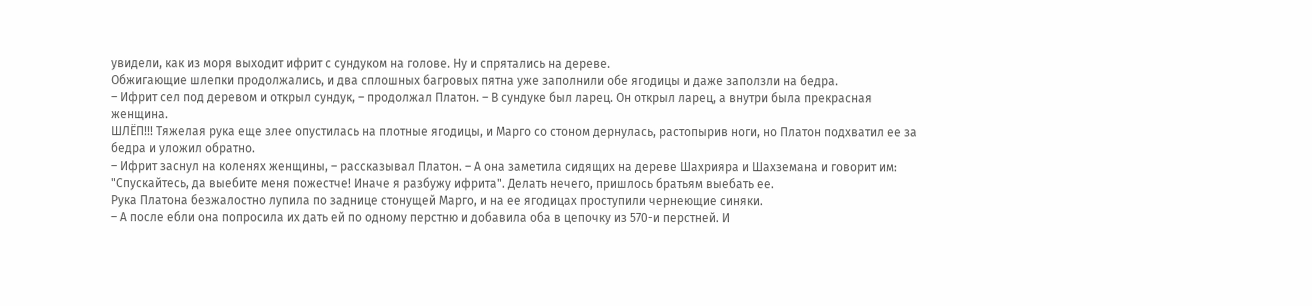увидели, как из моря выходит ифрит с сундуком на голове. Ну и спрятались на дереве.
Обжигающие шлепки продолжались, и два сплошных багровых пятна уже заполнили обе ягодицы и даже заползли на бедра.
– Ифрит сел под деревом и открыл сундук, – продолжал Платон. – В сундуке был ларец. Он открыл ларец, а внутри была прекрасная женщина.
ШЛЁП!!! Тяжелая рука еще злее опустилась на плотные ягодицы, и Марго со стоном дернулась, растопырив ноги, но Платон подхватил ее за бедра и уложил обратно.
– Ифрит заснул на коленях женщины, – рассказывал Платон. – А она заметила сидящих на дереве Шахрияра и Шахземана и говорит им: "Спускайтесь, да выебите меня пожестче! Иначе я разбужу ифрита". Делать нечего, пришлось братьям выебать ее.
Рука Платона безжалостно лупила по заднице стонущей Марго, и на ее ягодицах проступили чернеющие синяки.
– А после ебли она попросила их дать ей по одному перстню и добавила оба в цепочку из 570-и перстней. И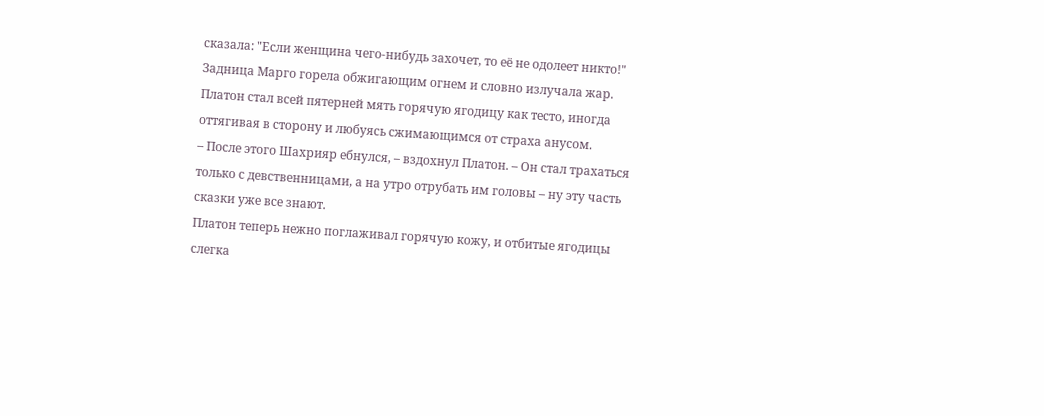сказала: "Если женщина чего-нибудь захочет, то её не одолеет никто!"
Задница Марго горела обжигающим огнем и словно излучала жар. Платон стал всей пятерней мять горячую ягодицу как тесто, иногда оттягивая в сторону и любуясь сжимающимся от страха анусом.
– После этого Шахрияр ебнулся, – вздохнул Платон. – Он стал трахаться только с девственницами, а на утро отрубать им головы – ну эту часть сказки уже все знают.
Платон теперь нежно поглаживал горячую кожу, и отбитые ягодицы слегка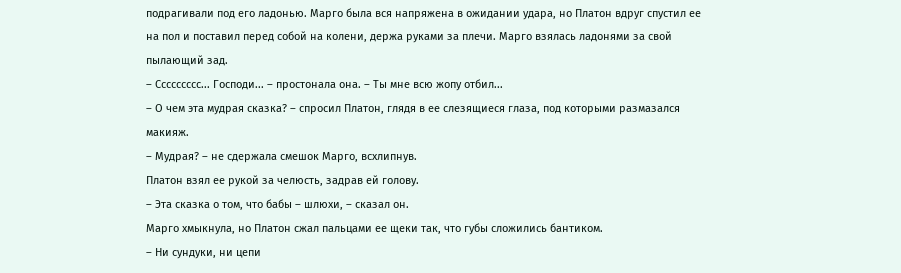подрагивали под его ладонью. Марго была вся напряжена в ожидании удара, но Платон вдруг спустил ее на пол и поставил перед собой на колени, держа руками за плечи. Марго взялась ладонями за свой пылающий зад.
– Ссссссссс... Господи... – простонала она. – Ты мне всю жопу отбил...
– О чем эта мудрая сказка? – спросил Платон, глядя в ее слезящиеся глаза, под которыми размазался макияж.
– Мудрая? – не сдержала смешок Марго, всхлипнув.
Платон взял ее рукой за челюсть, задрав ей голову.
– Эта сказка о том, что бабы – шлюхи, – сказал он.
Марго хмыкнула, но Платон сжал пальцами ее щеки так, что губы сложились бантиком.
– Ни сундуки, ни цепи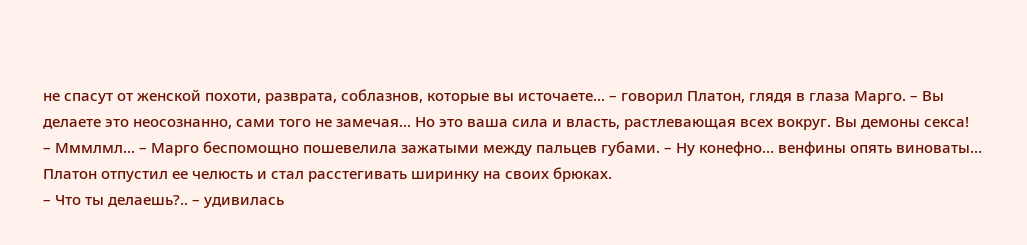не спасут от женской похоти, разврата, соблазнов, которые вы источаете... – говорил Платон, глядя в глаза Марго. – Вы делаете это неосознанно, сами того не замечая... Но это ваша сила и власть, растлевающая всех вокруг. Вы демоны секса!
– Мммлмл... – Марго беспомощно пошевелила зажатыми между пальцев губами. – Ну конефно... венфины опять виноваты...
Платон отпустил ее челюсть и стал расстегивать ширинку на своих брюках.
– Что ты делаешь?.. – удивилась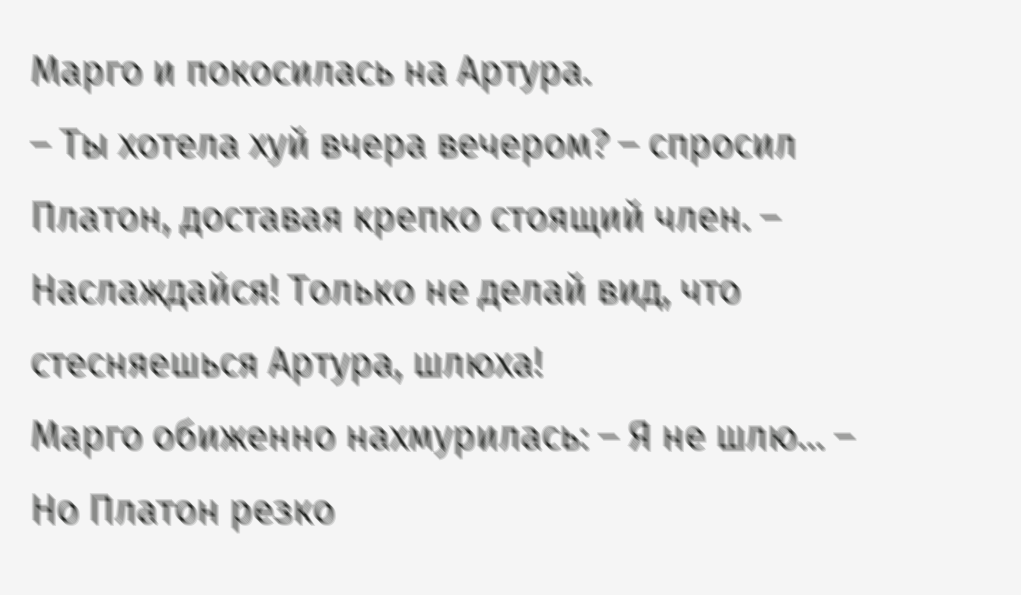Марго и покосилась на Артура.
– Ты хотела хуй вчера вечером? – спросил Платон, доставая крепко стоящий член. – Наслаждайся! Только не делай вид, что стесняешься Артура, шлюха!
Марго обиженно нахмурилась: – Я не шлю... – Но Платон резко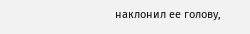наклонил ее голову,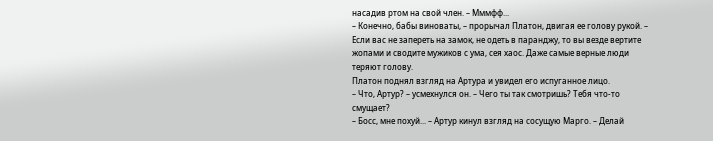насадив ртом на свой член. – Мммфф...
– Конечно, бабы виноваты, – прорычал Платон, двигая ее голову рукой. – Если вас не запереть на замок, не одеть в паранджу, то вы везде вертите жопами и сводите мужиков с ума, сея хаос. Даже самые верные люди теряют голову.
Платон поднял взгляд на Артура и увидел его испуганное лицо.
– Что, Артур? – усмехнулся он. – Чего ты так смотришь? Тебя что-то смущает?
– Босс, мне похуй... – Артур кинул взгляд на сосущую Марго. – Делай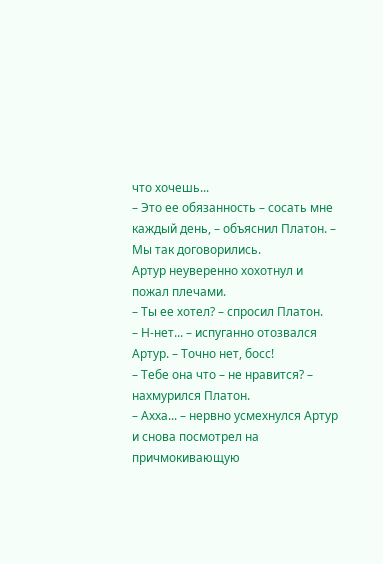что хочешь...
– Это ее обязанность – сосать мне каждый день, – объяснил Платон. – Мы так договорились.
Артур неуверенно хохотнул и пожал плечами.
– Ты ее хотел? – спросил Платон.
– Н-нет... – испуганно отозвался Артур. – Точно нет, босс!
– Тебе она что – не нравится? – нахмурился Платон.
– Ахха... – нервно усмехнулся Артур и снова посмотрел на причмокивающую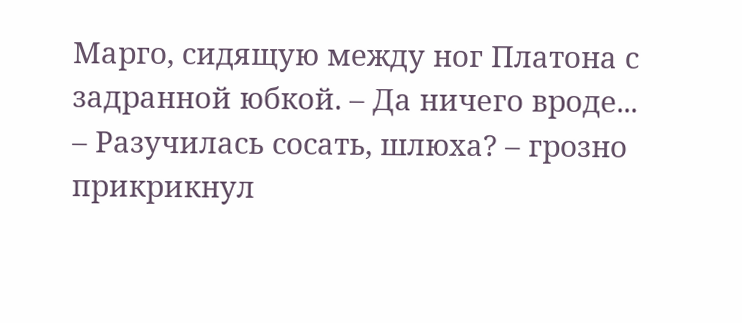Марго, сидящую между ног Платона с задранной юбкой. – Да ничего вроде...
– Разучилась сосать, шлюха? – грозно прикрикнул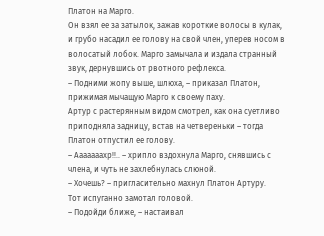Платон на Марго.
Он взял ее за затылок, зажав короткие волосы в кулак, и грубо насадил ее голову на свой член, уперев носом в волосатый лобок. Марго замычала и издала странный звук, дернувшись от рвотного рефлекса.
– Подними жопу выше, шлюха, – приказал Платон, прижимая мычащую Марго к своему паху.
Артур с растерянным видом смотрел, как она суетливо приподняла задницу, встав на четвереньки – тогда Платон отпустил ее голову.
– Ааааааахр!!.. – хрипло вздохнула Марго, снявшись с члена, и чуть не захлебнулась слюной.
– Хочешь? – пригласительно махнул Платон Артуру.
Тот испуганно замотал головой.
– Подойди ближе, – настаивал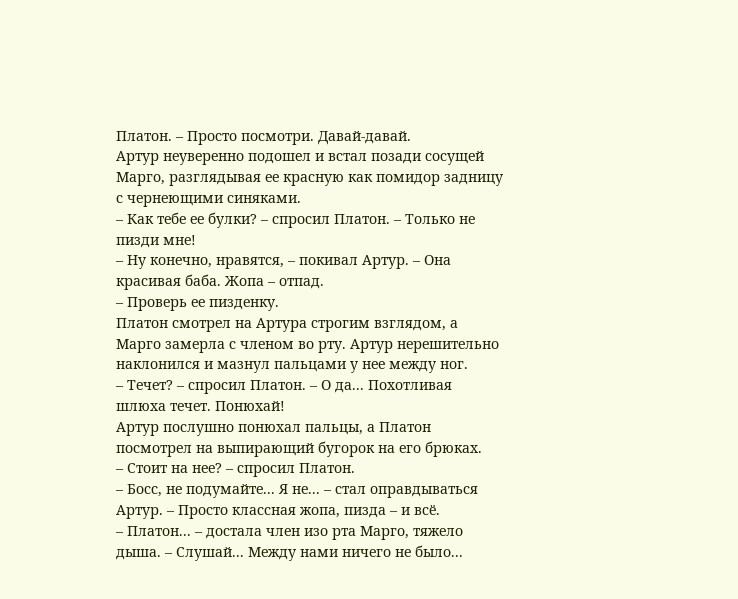Платон. – Просто посмотри. Давай-давай.
Артур неуверенно подошел и встал позади сосущей Марго, разглядывая ее красную как помидор задницу с чернеющими синяками.
– Как тебе ее булки? – спросил Платон. – Только не пизди мне!
– Ну конечно, нравятся, – покивал Артур. – Она красивая баба. Жопа – отпад.
– Проверь ее пизденку.
Платон смотрел на Артура строгим взглядом, а Марго замерла с членом во рту. Артур нерешительно наклонился и мазнул пальцами у нее между ног.
– Течет? – спросил Платон. – О да... Похотливая шлюха течет. Понюхай!
Артур послушно понюхал пальцы, а Платон посмотрел на выпирающий бугорок на его брюках.
– Стоит на нее? – спросил Платон.
– Босс, не подумайте... Я не... – стал оправдываться Артур. – Просто классная жопа, пизда – и всё.
– Платон... – достала член изо рта Марго, тяжело дыша. – Слушай... Между нами ничего не было...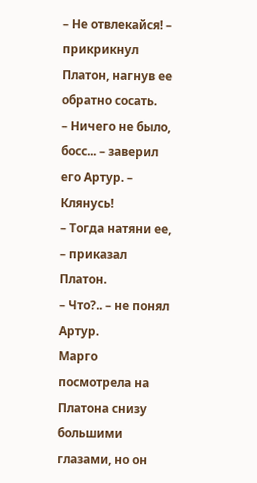– Не отвлекайся! – прикрикнул Платон, нагнув ее обратно сосать.
– Ничего не было, босс... – заверил его Артур. – Клянусь!
– Тогда натяни ее, – приказал Платон.
– Что?.. – не понял Артур.
Марго посмотрела на Платона снизу большими глазами, но он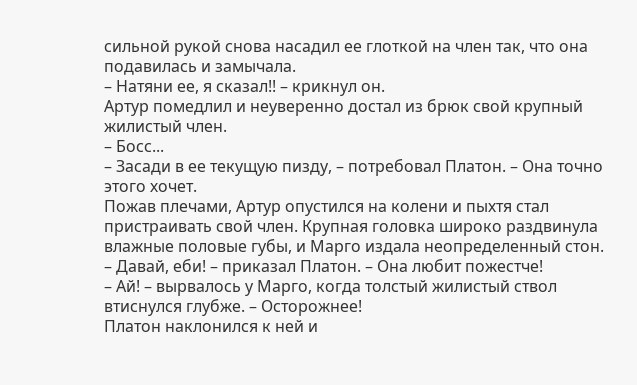сильной рукой снова насадил ее глоткой на член так, что она подавилась и замычала.
– Натяни ее, я сказал!! – крикнул он.
Артур помедлил и неуверенно достал из брюк свой крупный жилистый член.
– Босс...
– Засади в ее текущую пизду, – потребовал Платон. – Она точно этого хочет.
Пожав плечами, Артур опустился на колени и пыхтя стал пристраивать свой член. Крупная головка широко раздвинула влажные половые губы, и Марго издала неопределенный стон.
– Давай, еби! – приказал Платон. – Она любит пожестче!
– Ай! – вырвалось у Марго, когда толстый жилистый ствол втиснулся глубже. – Осторожнее!
Платон наклонился к ней и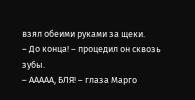взял обеими руками за щеки.
– До конца! – процедил он сквозь зубы.
– ААААА, БЛЯ! – глаза Марго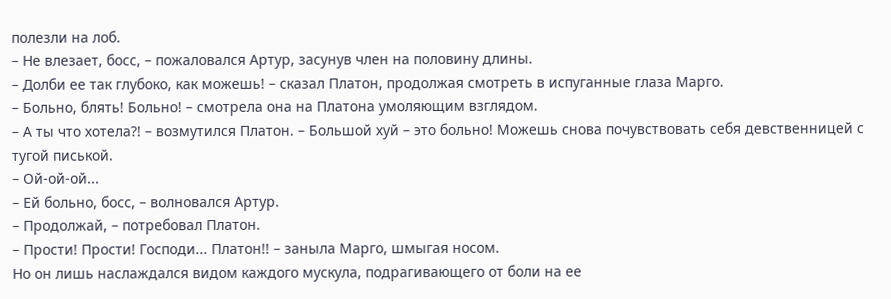полезли на лоб.
– Не влезает, босс, – пожаловался Артур, засунув член на половину длины.
– Долби ее так глубоко, как можешь! – сказал Платон, продолжая смотреть в испуганные глаза Марго.
– Больно, блять! Больно! – смотрела она на Платона умоляющим взглядом.
– А ты что хотела?! – возмутился Платон. – Большой хуй – это больно! Можешь снова почувствовать себя девственницей с тугой писькой.
– Ой-ой-ой...
– Ей больно, босс, – волновался Артур.
– Продолжай, – потребовал Платон.
– Прости! Прости! Господи... Платон!! – заныла Марго, шмыгая носом.
Но он лишь наслаждался видом каждого мускула, подрагивающего от боли на ее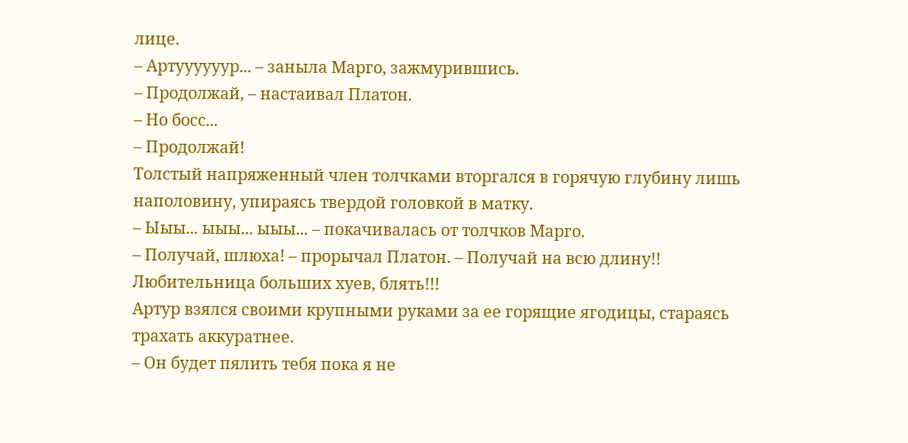лице.
– Артуууууур... – заныла Марго, зажмурившись.
– Продолжай, – настаивал Платон.
– Но босс...
– Продолжай!
Толстый напряженный член толчками вторгался в горячую глубину лишь наполовину, упираясь твердой головкой в матку.
– Ыыы... ыыы... ыыы... – покачивалась от толчков Марго.
– Получай, шлюха! – прорычал Платон. – Получай на всю длину!! Любительница больших хуев, блять!!!
Артур взялся своими крупными руками за ее горящие ягодицы, стараясь трахать аккуратнее.
– Он будет пялить тебя пока я не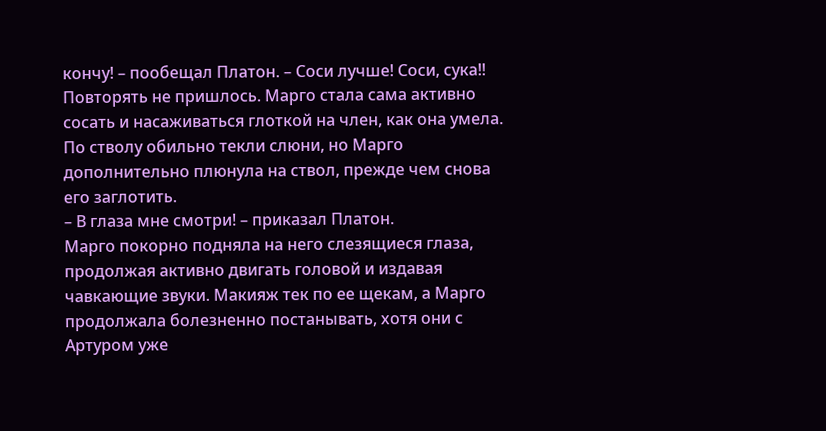кончу! – пообещал Платон. – Соси лучше! Соси, сука!!
Повторять не пришлось. Марго стала сама активно сосать и насаживаться глоткой на член, как она умела. По стволу обильно текли слюни, но Марго дополнительно плюнула на ствол, прежде чем снова его заглотить.
– В глаза мне смотри! – приказал Платон.
Марго покорно подняла на него слезящиеся глаза, продолжая активно двигать головой и издавая чавкающие звуки. Макияж тек по ее щекам, а Марго продолжала болезненно постанывать, хотя они с Артуром уже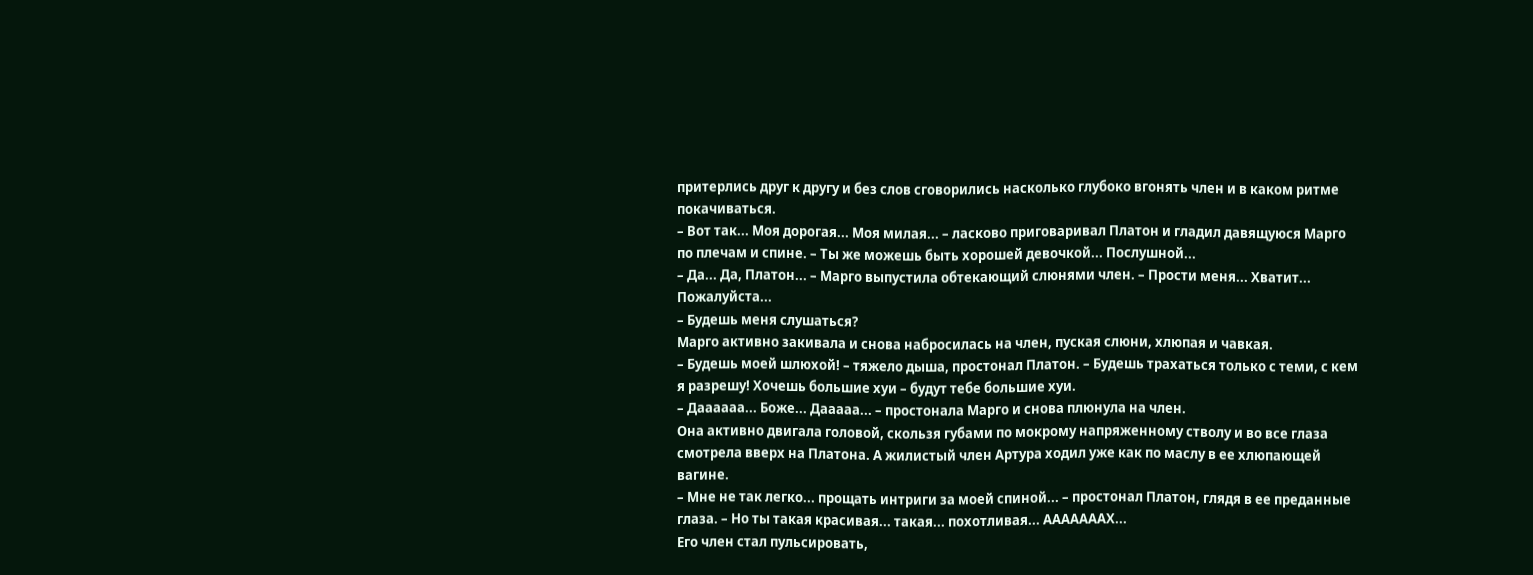притерлись друг к другу и без слов сговорились насколько глубоко вгонять член и в каком ритме покачиваться.
– Вот так... Моя дорогая... Моя милая... – ласково приговаривал Платон и гладил давящуюся Марго по плечам и спине. – Ты же можешь быть хорошей девочкой... Послушной...
– Да... Да, Платон... – Марго выпустила обтекающий слюнями член. – Прости меня... Хватит... Пожалуйста...
– Будешь меня слушаться?
Марго активно закивала и снова набросилась на член, пуская слюни, хлюпая и чавкая.
– Будешь моей шлюхой! – тяжело дыша, простонал Платон. – Будешь трахаться только с теми, с кем я разрешу! Хочешь большие хуи – будут тебе большие хуи.
– Даааааа... Боже... Дааааа... – простонала Марго и снова плюнула на член.
Она активно двигала головой, скользя губами по мокрому напряженному стволу и во все глаза смотрела вверх на Платона. А жилистый член Артура ходил уже как по маслу в ее хлюпающей вагине.
– Мне не так легко... прощать интриги за моей спиной... – простонал Платон, глядя в ее преданные глаза. – Но ты такая красивая... такая... похотливая... АААААААХ...
Его член стал пульсировать,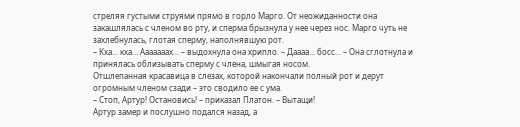стреляя густыми струями прямо в горло Марго. От неожиданности она закашлялась с членом во рту, и сперма брызнула у нее через нос. Марго чуть не захлебнулась, глотая сперму, наполнявшую рот.
– Кха... кха... Ааааааах... – выдохнула она хрипло. – Даааа... босс... – Она сглотнула и принялась облизывать сперму с члена, шмыгая носом.
Отшлепанная красавица в слезах, которой накончали полный рот и дерут огромным членом сзади – это сводило ее с ума.
– Стоп, Артур! Остановись! – приказал Платон. – Вытащи!
Артур замер и послушно подался назад, а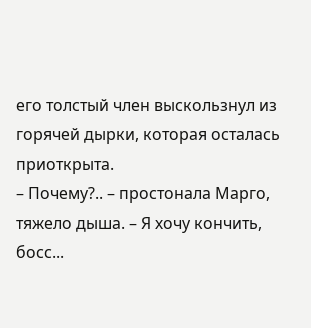его толстый член выскользнул из горячей дырки, которая осталась приоткрыта.
– Почему?.. – простонала Марго, тяжело дыша. – Я хочу кончить, босс...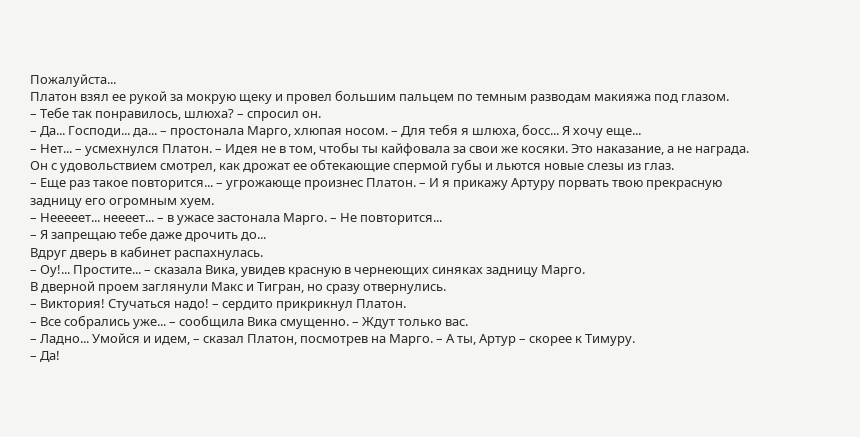Пожалуйста...
Платон взял ее рукой за мокрую щеку и провел большим пальцем по темным разводам макияжа под глазом.
– Тебе так понравилось, шлюха? – спросил он.
– Да... Господи... да... – простонала Марго, хлюпая носом. – Для тебя я шлюха, босс... Я хочу еще...
– Нет... – усмехнулся Платон. – Идея не в том, чтобы ты кайфовала за свои же косяки. Это наказание, а не награда.
Он с удовольствием смотрел, как дрожат ее обтекающие спермой губы и льются новые слезы из глаз.
– Еще раз такое повторится... – угрожающе произнес Платон. – И я прикажу Артуру порвать твою прекрасную задницу его огромным хуем.
– Нееееет... неееет... – в ужасе застонала Марго. – Не повторится...
– Я запрещаю тебе даже дрочить до...
Вдруг дверь в кабинет распахнулась.
– Оу!... Простите... – сказала Вика, увидев красную в чернеющих синяках задницу Марго.
В дверной проем заглянули Макс и Тигран, но сразу отвернулись.
– Виктория! Стучаться надо! – сердито прикрикнул Платон.
– Все собрались уже... – сообщила Вика смущенно. – Ждут только вас.
– Ладно... Умойся и идем, – сказал Платон, посмотрев на Марго. – А ты, Артур – скорее к Тимуру.
– Да!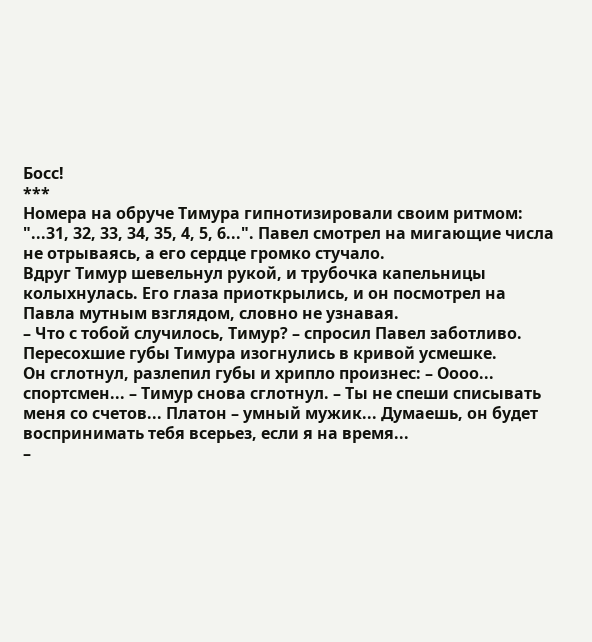Босс!
***
Номера на обруче Тимура гипнотизировали своим ритмом: "...31, 32, 33, 34, 35, 4, 5, 6...". Павел смотрел на мигающие числа не отрываясь, а его сердце громко стучало.
Вдруг Тимур шевельнул рукой, и трубочка капельницы колыхнулась. Его глаза приоткрылись, и он посмотрел на Павла мутным взглядом, словно не узнавая.
– Что с тобой случилось, Тимур? – спросил Павел заботливо.
Пересохшие губы Тимура изогнулись в кривой усмешке.
Он сглотнул, разлепил губы и хрипло произнес: – Оооо... спортсмен... – Тимур снова сглотнул. – Ты не спеши списывать меня со счетов... Платон – умный мужик... Думаешь, он будет воспринимать тебя всерьез, если я на время...
–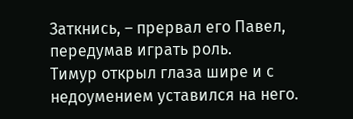Заткнись, – прервал его Павел, передумав играть роль.
Тимур открыл глаза шире и с недоумением уставился на него.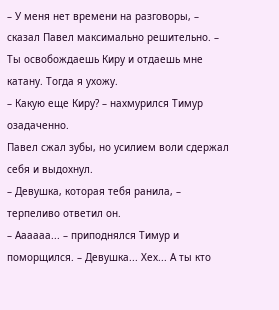– У меня нет времени на разговоры, – сказал Павел максимально решительно. – Ты освобождаешь Киру и отдаешь мне катану. Тогда я ухожу.
– Какую еще Киру? – нахмурился Тимур озадаченно.
Павел сжал зубы, но усилием воли сдержал себя и выдохнул.
– Девушка, которая тебя ранила, – терпеливо ответил он.
– Аааааа... – приподнялся Тимур и поморщился. – Девушка... Хех... А ты кто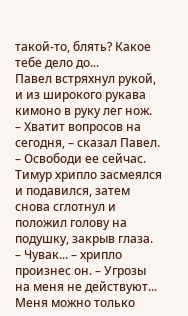такой-то, блять? Какое тебе дело до...
Павел встряхнул рукой, и из широкого рукава кимоно в руку лег нож.
– Хватит вопросов на сегодня, – сказал Павел. – Освободи ее сейчас.
Тимур хрипло засмеялся и подавился, затем снова сглотнул и положил голову на подушку, закрыв глаза.
– Чувак... – хрипло произнес он. – Угрозы на меня не действуют... Меня можно только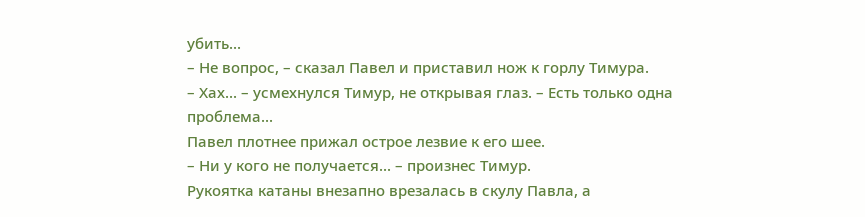убить...
– Не вопрос, – сказал Павел и приставил нож к горлу Тимура.
– Хах... – усмехнулся Тимур, не открывая глаз. – Есть только одна проблема...
Павел плотнее прижал острое лезвие к его шее.
– Ни у кого не получается... – произнес Тимур.
Рукоятка катаны внезапно врезалась в скулу Павла, а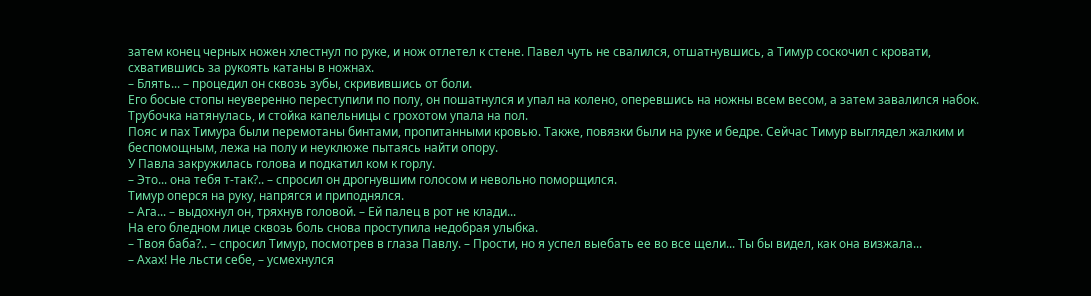затем конец черных ножен хлестнул по руке, и нож отлетел к стене. Павел чуть не свалился, отшатнувшись, а Тимур соскочил с кровати, схватившись за рукоять катаны в ножнах.
– Блять... – процедил он сквозь зубы, скривившись от боли.
Его босые стопы неуверенно переступили по полу, он пошатнулся и упал на колено, оперевшись на ножны всем весом, а затем завалился набок. Трубочка натянулась, и стойка капельницы с грохотом упала на пол.
Пояс и пах Тимура были перемотаны бинтами, пропитанными кровью. Также, повязки были на руке и бедре. Сейчас Тимур выглядел жалким и беспомощным, лежа на полу и неуклюже пытаясь найти опору.
У Павла закружилась голова и подкатил ком к горлу.
– Это... она тебя т-так?.. – спросил он дрогнувшим голосом и невольно поморщился.
Тимур оперся на руку, напрягся и приподнялся.
– Ага... – выдохнул он, тряхнув головой. – Ей палец в рот не клади...
На его бледном лице сквозь боль снова проступила недобрая улыбка.
– Твоя баба?.. – спросил Тимур, посмотрев в глаза Павлу. – Прости, но я успел выебать ее во все щели... Ты бы видел, как она визжала...
– Ахах! Не льсти себе, – усмехнулся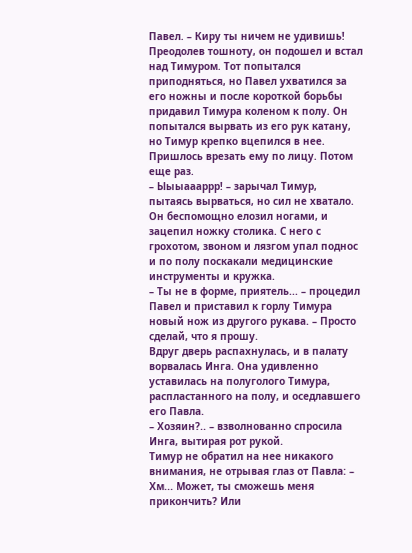Павел. – Киру ты ничем не удивишь!
Преодолев тошноту, он подошел и встал над Тимуром. Тот попытался приподняться, но Павел ухватился за его ножны и после короткой борьбы придавил Тимура коленом к полу. Он попытался вырвать из его рук катану, но Тимур крепко вцепился в нее. Пришлось врезать ему по лицу. Потом еще раз.
– Ыыыаааррр! – зарычал Тимур, пытаясь вырваться, но сил не хватало.
Он беспомощно елозил ногами, и зацепил ножку столика. С него с грохотом, звоном и лязгом упал поднос и по полу поскакали медицинские инструменты и кружка.
– Ты не в форме, приятель... – процедил Павел и приставил к горлу Тимура новый нож из другого рукава. – Просто сделай, что я прошу.
Вдруг дверь распахнулась, и в палату ворвалась Инга. Она удивленно уставилась на полуголого Тимура, распластанного на полу, и оседлавшего его Павла.
– Хозяин?.. – взволнованно спросила Инга, вытирая рот рукой.
Тимур не обратил на нее никакого внимания, не отрывая глаз от Павла: – Хм... Может, ты сможешь меня прикончить? Или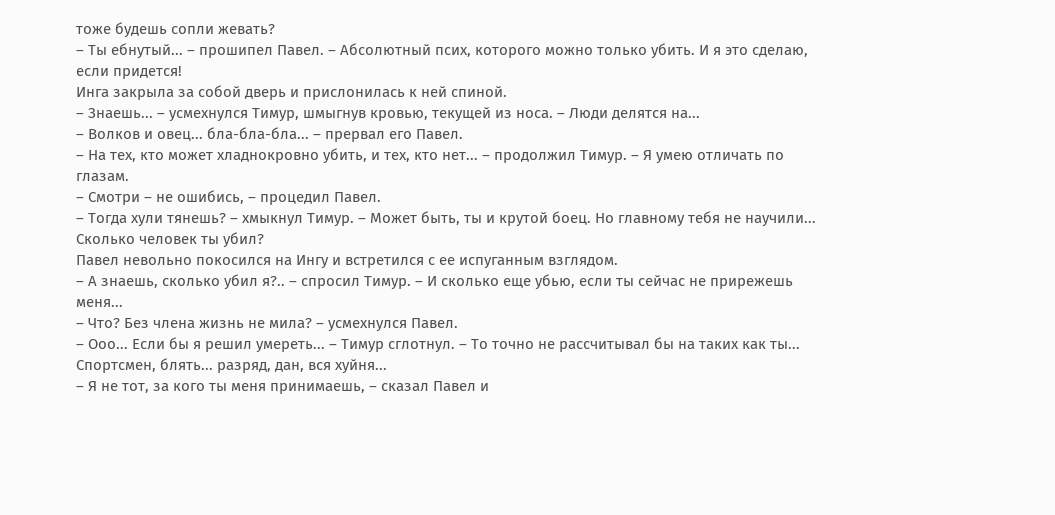тоже будешь сопли жевать?
– Ты ебнутый... – прошипел Павел. – Абсолютный псих, которого можно только убить. И я это сделаю, если придется!
Инга закрыла за собой дверь и прислонилась к ней спиной.
– Знаешь... – усмехнулся Тимур, шмыгнув кровью, текущей из носа. – Люди делятся на...
– Волков и овец... бла-бла-бла... – прервал его Павел.
– На тех, кто может хладнокровно убить, и тех, кто нет... – продолжил Тимур. – Я умею отличать по глазам.
– Смотри – не ошибись, – процедил Павел.
– Тогда хули тянешь? – хмыкнул Тимур. – Может быть, ты и крутой боец. Но главному тебя не научили... Сколько человек ты убил?
Павел невольно покосился на Ингу и встретился с ее испуганным взглядом.
– А знаешь, сколько убил я?.. – спросил Тимур. – И сколько еще убью, если ты сейчас не прирежешь меня...
– Что? Без члена жизнь не мила? – усмехнулся Павел.
– Ооо... Если бы я решил умереть... – Тимур сглотнул. – То точно не рассчитывал бы на таких как ты... Спортсмен, блять... разряд, дан, вся хуйня...
– Я не тот, за кого ты меня принимаешь, – сказал Павел и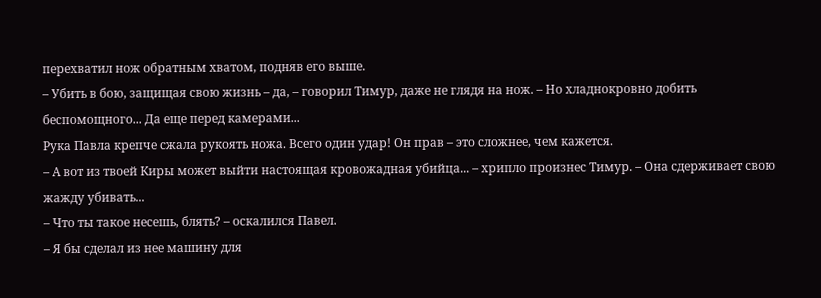перехватил нож обратным хватом, подняв его выше.
– Убить в бою, защищая свою жизнь – да, – говорил Тимур, даже не глядя на нож. – Но хладнокровно добить беспомощного... Да еще перед камерами...
Рука Павла крепче сжала рукоять ножа. Всего один удар! Он прав – это сложнее, чем кажется.
– А вот из твоей Киры может выйти настоящая кровожадная убийца... – хрипло произнес Тимур. – Она сдерживает свою жажду убивать...
– Что ты такое несешь, блять? – оскалился Павел.
– Я бы сделал из нее машину для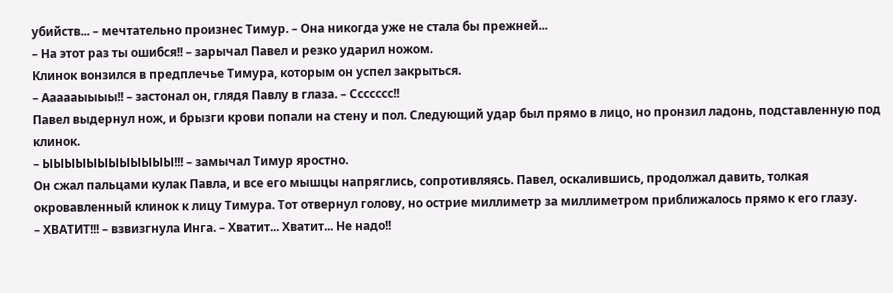убийств... – мечтательно произнес Тимур. – Она никогда уже не стала бы прежней...
– На этот раз ты ошибся!! – зарычал Павел и резко ударил ножом.
Клинок вонзился в предплечье Тимура, которым он успел закрыться.
– Аааааыыыы!! – застонал он, глядя Павлу в глаза. – Ссссссс!!
Павел выдернул нож, и брызги крови попали на стену и пол. Следующий удар был прямо в лицо, но пронзил ладонь, подставленную под клинок.
– ЫЫЫЫЫЫЫЫЫЫЫЫ!!! – замычал Тимур яростно.
Он сжал пальцами кулак Павла, и все его мышцы напряглись, сопротивляясь. Павел, оскалившись, продолжал давить, толкая окровавленный клинок к лицу Тимура. Тот отвернул голову, но острие миллиметр за миллиметром приближалось прямо к его глазу.
– ХВАТИТ!!! – взвизгнула Инга. – Хватит... Хватит... Не надо!!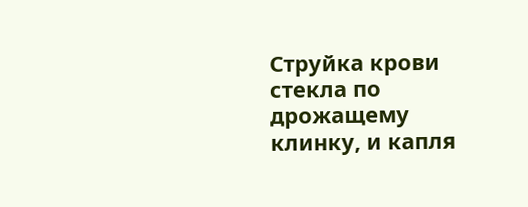Струйка крови стекла по дрожащему клинку, и капля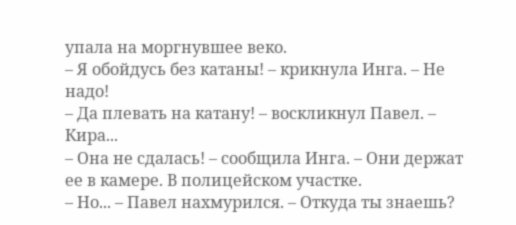упала на моргнувшее веко.
– Я обойдусь без катаны! – крикнула Инга. – Не надо!
– Да плевать на катану! – воскликнул Павел. – Кира...
– Она не сдалась! – сообщила Инга. – Они держат ее в камере. В полицейском участке.
– Но... – Павел нахмурился. – Откуда ты знаешь?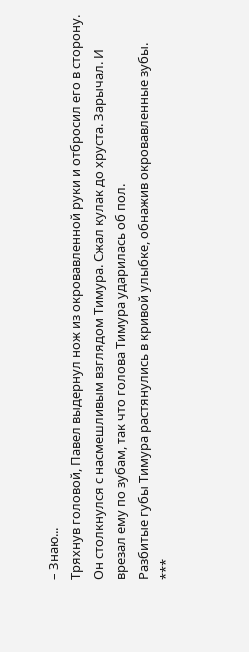– Знаю...
Тряхнув головой, Павел выдернул нож из окровавленной руки и отбросил его в сторону. Он столкнулся с насмешливым взглядом Тимура. Сжал кулак до хруста. Зарычал. И врезал ему по зубам, так что голова Тимура ударилась об пол.
Разбитые губы Тимура растянулись в кривой улыбке, обнажив окровавленные зубы.
***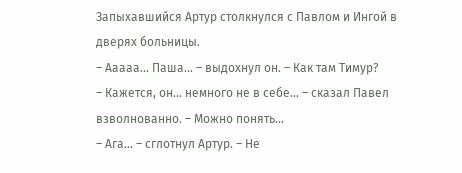Запыхавшийся Артур столкнулся с Павлом и Ингой в дверях больницы.
– Ааааа... Паша... – выдохнул он. – Как там Тимур?
– Кажется, он... немного не в себе... – сказал Павел взволнованно. – Можно понять...
– Ага... – сглотнул Артур. – Не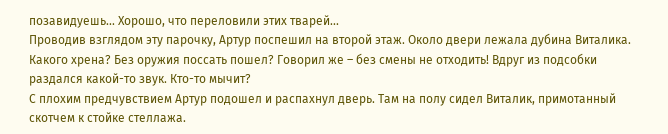позавидуешь... Хорошо, что переловили этих тварей...
Проводив взглядом эту парочку, Артур поспешил на второй этаж. Около двери лежала дубина Виталика. Какого хрена? Без оружия поссать пошел? Говорил же – без смены не отходить! Вдруг из подсобки раздался какой-то звук. Кто-то мычит?
С плохим предчувствием Артур подошел и распахнул дверь. Там на полу сидел Виталик, примотанный скотчем к стойке стеллажа.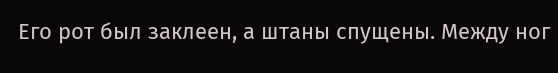Его рот был заклеен, а штаны спущены. Между ног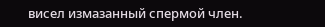висел измазанный спермой член.